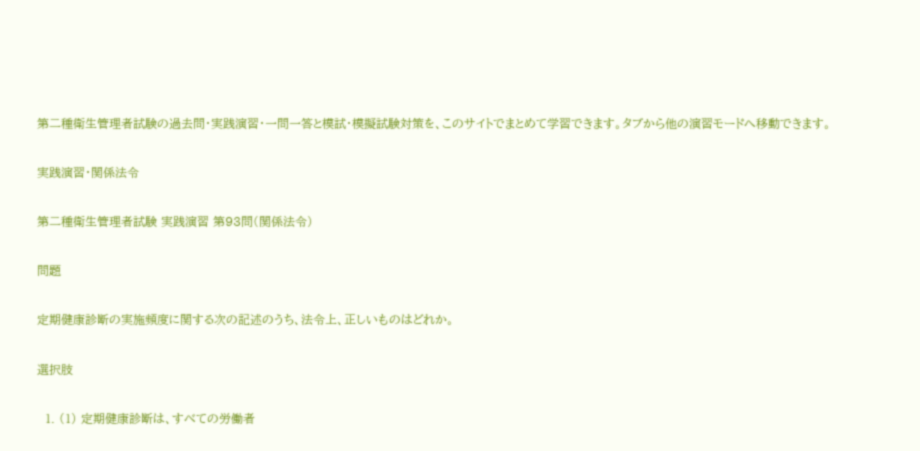第二種衛生管理者試験の過去問・実践演習・一問一答と模試・模擬試験対策を、このサイトでまとめて学習できます。タブから他の演習モードへ移動できます。

実践演習・関係法令

第二種衛生管理者試験 実践演習 第93問(関係法令)

問題

定期健康診断の実施頻度に関する次の記述のうち、法令上、正しいものはどれか。

選択肢

  1. (1) 定期健康診断は、すべての労働者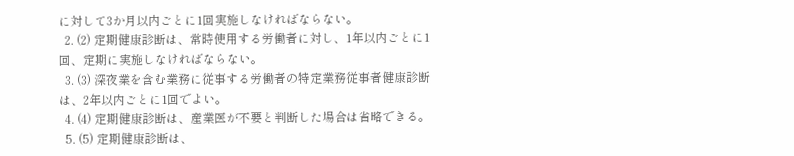に対して3か月以内ごとに1回実施しなければならない。
  2. (2) 定期健康診断は、常時使用する労働者に対し、1年以内ごとに1回、定期に実施しなければならない。
  3. (3) 深夜業を含む業務に従事する労働者の特定業務従事者健康診断は、2年以内ごとに1回でよい。
  4. (4) 定期健康診断は、産業医が不要と判断した場合は省略できる。
  5. (5) 定期健康診断は、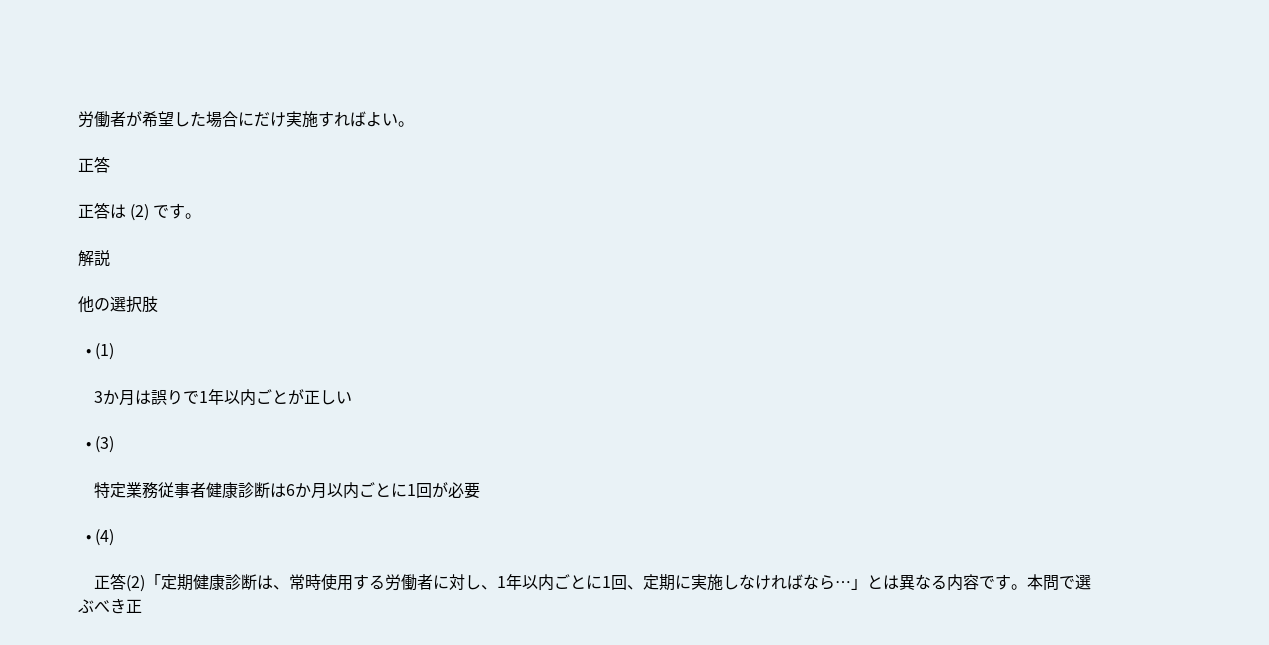労働者が希望した場合にだけ実施すればよい。

正答

正答は (2) です。

解説

他の選択肢

  • (1)

    3か月は誤りで1年以内ごとが正しい

  • (3)

    特定業務従事者健康診断は6か月以内ごとに1回が必要

  • (4)

    正答(2)「定期健康診断は、常時使用する労働者に対し、1年以内ごとに1回、定期に実施しなければなら…」とは異なる内容です。本問で選ぶべき正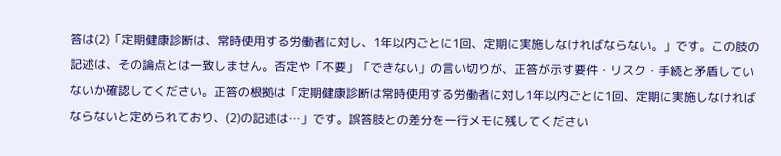答は(2)「定期健康診断は、常時使用する労働者に対し、1年以内ごとに1回、定期に実施しなければならない。」です。この肢の記述は、その論点とは一致しません。否定や「不要」「できない」の言い切りが、正答が示す要件・リスク・手続と矛盾していないか確認してください。正答の根拠は「定期健康診断は常時使用する労働者に対し1年以内ごとに1回、定期に実施しなければならないと定められており、(2)の記述は…」です。誤答肢との差分を一行メモに残してください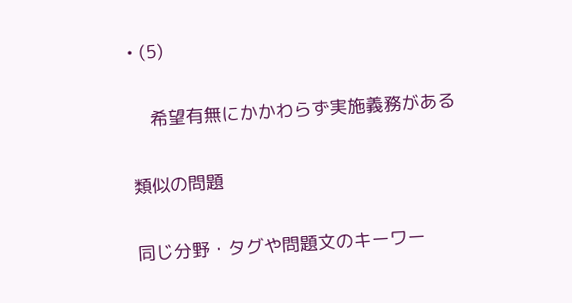• (5)

    希望有無にかかわらず実施義務がある

類似の問題

同じ分野・タグや問題文のキーワー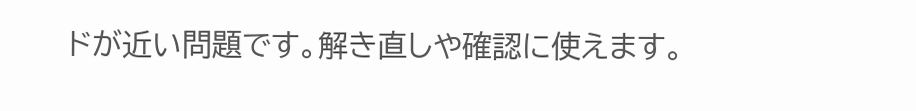ドが近い問題です。解き直しや確認に使えます。